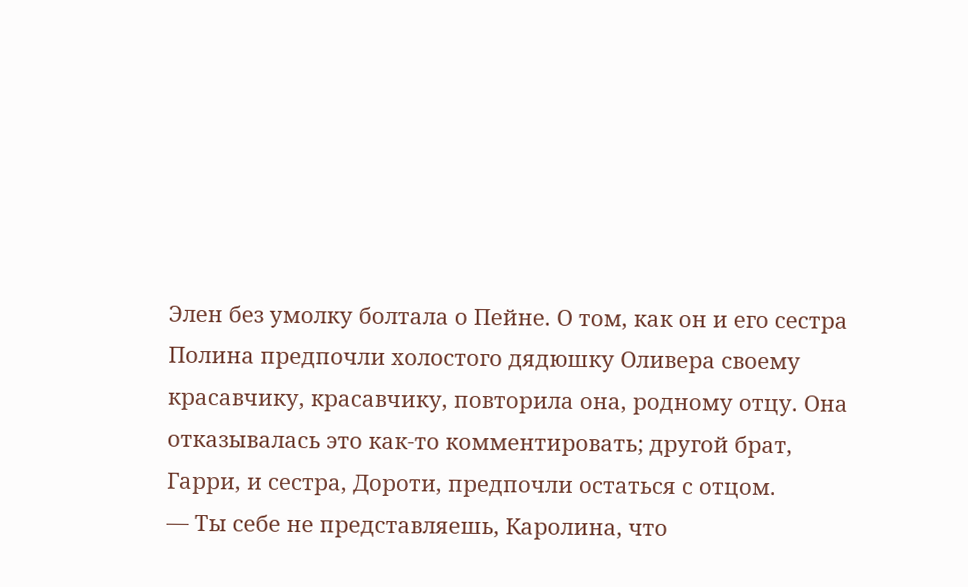Элен без умолку болтала о Пейне. О том, как он и его сестра Полина предпочли холостого дядюшку Оливера своему красавчику, красавчику, повторила она, родному отцу. Она отказывалась это как-то комментировать; другой брат, Гарри, и сестра, Дороти, предпочли остаться с отцом.
— Ты себе не представляешь, Каролина, что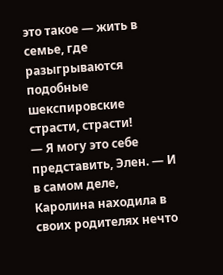это такое — жить в семье, где разыгрываются подобные шекспировские страсти, страсти!
— Я могу это себе представить, Элен. — И в самом деле, Каролина находила в своих родителях нечто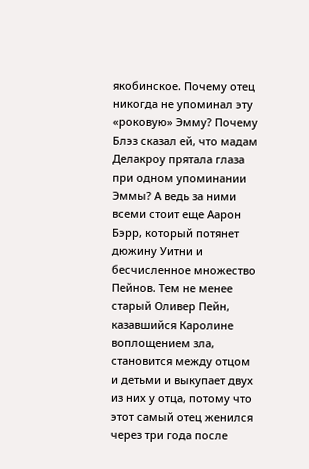якобинское. Почему отец никогда не упоминал эту «роковую» Эмму? Почему Блэз сказал ей, что мадам Делакроу прятала глаза при одном упоминании Эммы? А ведь за ними всеми стоит еще Аарон Бэрр, который потянет дюжину Уитни и бесчисленное множество Пейнов. Тем не менее старый Оливер Пейн, казавшийся Каролине воплощением зла, становится между отцом и детьми и выкупает двух из них у отца, потому что этот самый отец женился через три года после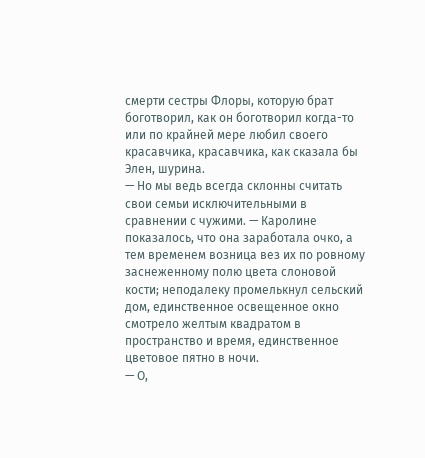смерти сестры Флоры, которую брат боготворил, как он боготворил когда-то или по крайней мере любил своего красавчика, красавчика, как сказала бы Элен, шурина.
— Но мы ведь всегда склонны считать свои семьи исключительными в сравнении с чужими. — Каролине показалось, что она заработала очко, а тем временем возница вез их по ровному заснеженному полю цвета слоновой кости; неподалеку промелькнул сельский дом, единственное освещенное окно смотрело желтым квадратом в пространство и время, единственное цветовое пятно в ночи.
— О,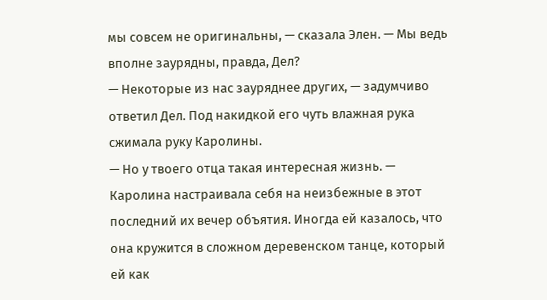мы совсем не оригинальны, — сказала Элен. — Мы ведь вполне заурядны, правда, Дел?
— Некоторые из нас зауряднее других, — задумчиво ответил Дел. Под накидкой его чуть влажная рука сжимала руку Каролины.
— Но у твоего отца такая интересная жизнь. — Каролина настраивала себя на неизбежные в этот последний их вечер объятия. Иногда ей казалось, что она кружится в сложном деревенском танце, который ей как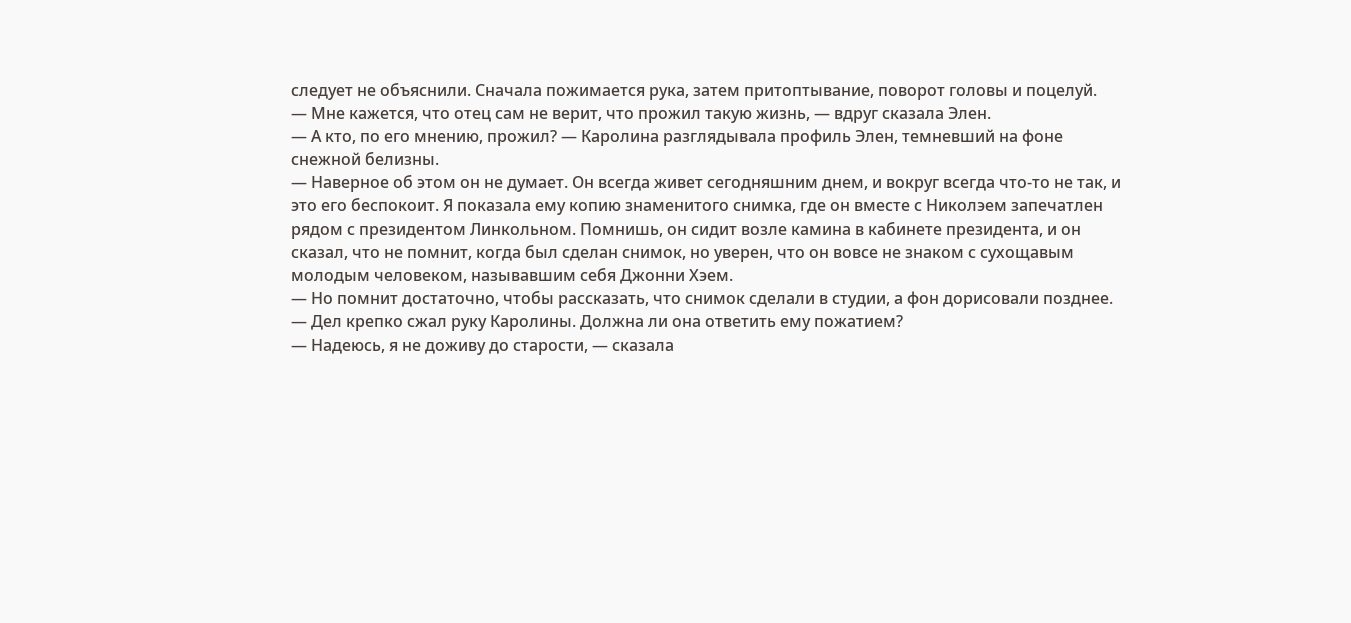следует не объяснили. Сначала пожимается рука, затем притоптывание, поворот головы и поцелуй.
— Мне кажется, что отец сам не верит, что прожил такую жизнь, — вдруг сказала Элен.
— А кто, по его мнению, прожил? — Каролина разглядывала профиль Элен, темневший на фоне снежной белизны.
— Наверное об этом он не думает. Он всегда живет сегодняшним днем, и вокруг всегда что-то не так, и это его беспокоит. Я показала ему копию знаменитого снимка, где он вместе с Николэем запечатлен рядом с президентом Линкольном. Помнишь, он сидит возле камина в кабинете президента, и он сказал, что не помнит, когда был сделан снимок, но уверен, что он вовсе не знаком с сухощавым молодым человеком, называвшим себя Джонни Хэем.
— Но помнит достаточно, чтобы рассказать, что снимок сделали в студии, а фон дорисовали позднее. — Дел крепко сжал руку Каролины. Должна ли она ответить ему пожатием?
— Надеюсь, я не доживу до старости, — сказала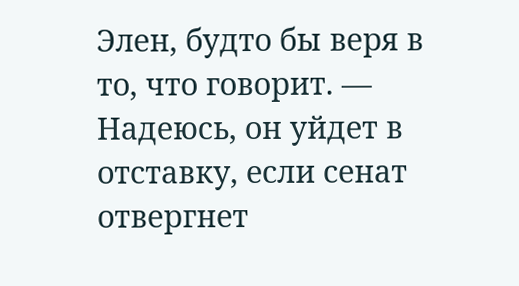Элен, будто бы веря в то, что говорит. — Надеюсь, он уйдет в отставку, если сенат отвергнет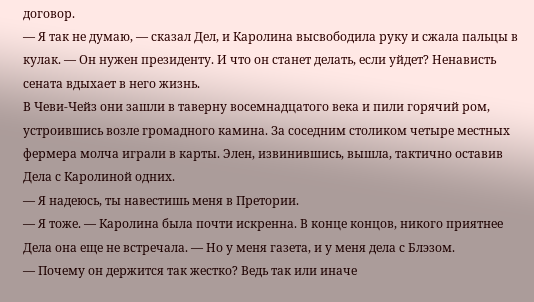договор.
— Я так не думаю, — сказал Дел, и Каролина высвободила руку и сжала пальцы в кулак. — Он нужен президенту. И что он станет делать, если уйдет? Ненависть сената вдыхает в него жизнь.
В Чеви-Чейз они зашли в таверну восемнадцатого века и пили горячий ром, устроившись возле громадного камина. За соседним столиком четыре местных фермера молча играли в карты. Элен, извинившись, вышла, тактично оставив Дела с Каролиной одних.
— Я надеюсь, ты навестишь меня в Претории.
— Я тоже. — Каролина была почти искренна. В конце концов, никого приятнее Дела она еще не встречала. — Но у меня газета, и у меня дела с Блэзом.
— Почему он держится так жестко? Ведь так или иначе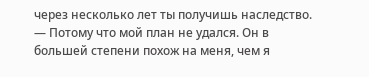через несколько лет ты получишь наследство.
— Потому что мой план не удался. Он в большей степени похож на меня, чем я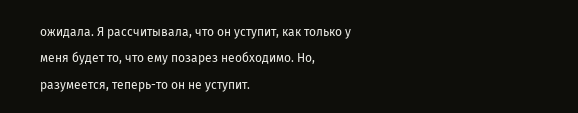ожидала. Я рассчитывала, что он уступит, как только у меня будет то, что ему позарез необходимо. Но, разумеется, теперь-то он не уступит.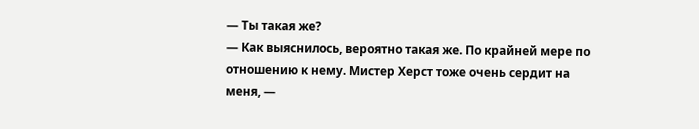— Ты такая же?
— Как выяснилось, вероятно такая же. По крайней мере по отношению к нему. Мистер Херст тоже очень сердит на меня, —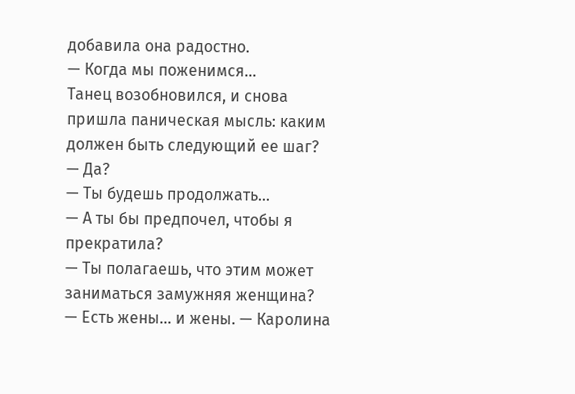добавила она радостно.
— Когда мы поженимся…
Танец возобновился, и снова пришла паническая мысль: каким должен быть следующий ее шаг?
— Да?
— Ты будешь продолжать…
— А ты бы предпочел, чтобы я прекратила?
— Ты полагаешь, что этим может заниматься замужняя женщина?
— Есть жены… и жены. — Каролина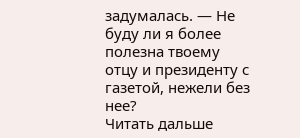задумалась. — Не буду ли я более полезна твоему отцу и президенту с газетой, нежели без нее?
Читать дальше